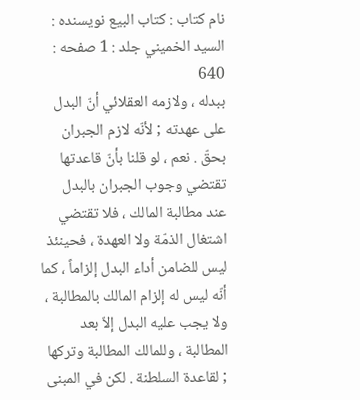نام کتاب : كتاب البيع نویسنده : السيد الخميني جلد : 1 صفحه : 640
ببدله ، ولازمه العقلائي أنّ البدل على عهدته ; لأنّه لازم الجبران بحقّ . نعم ، لو قلنا بأنّ قاعدتها تقتضي وجوب الجبران بالبدل عند مطالبة المالك ، فلا تقتضي اشتغال الذمّة ولا العهدة ، فحينئذ ليس للضامن أداء البدل إلزاماً ، كما أنّه ليس له إلزام المالك بالمطالبة ، ولا يجب عليه البدل إلاّ بعد المطالبة ، وللمالك المطالبة وتركها ; لقاعدة السلطنة . لكن في المبنى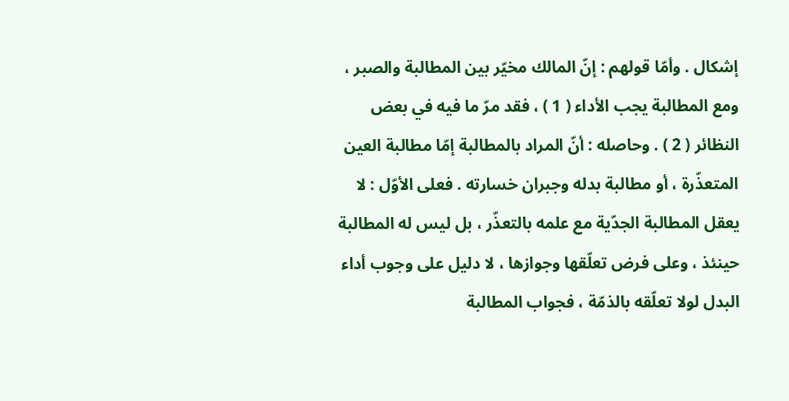إشكال . وأمّا قولهم : إنّ المالك مخيّر بين المطالبة والصبر ، ومع المطالبة يجب الأداء ( 1 ) ، فقد مرّ ما فيه في بعض النظائر ( 2 ) . وحاصله : أنّ المراد بالمطالبة إمّا مطالبة العين المتعذّرة ، أو مطالبة بدله وجبران خسارته . فعلى الأوّل : لا يعقل المطالبة الجدّية مع علمه بالتعذّر ، بل ليس له المطالبة حينئذ ، وعلى فرض تعلّقها وجوازها ، لا دليل على وجوب أداء البدل لولا تعلّقه بالذمّة ، فجواب المطالبة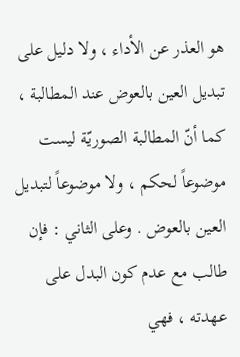هو العذر عن الأداء ، ولا دليل على تبديل العين بالعوض عند المطالبة ، كما أنّ المطالبة الصوريّة ليست موضوعاً لحكم ، ولا موضوعاً لتبديل العين بالعوض . وعلى الثاني : فإن طالب مع عدم كون البدل على عهدته ، فهي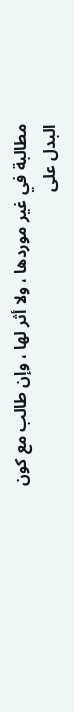مطالبة في غير موردها ، ولا أثر لها ، وإن طالب مع كون البدل على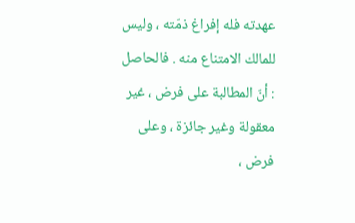عهدته فله إفراغ ذمّته ، وليس للمالك الامتناع منه . فالحاصل : أنّ المطالبة على فرض ، غير معقولة وغير جائزة ، وعلى فرض ،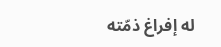له إفراغ ذمّته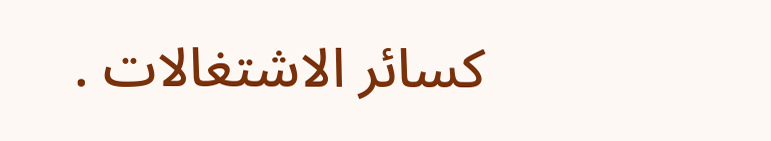كسائر الاشتغالات .